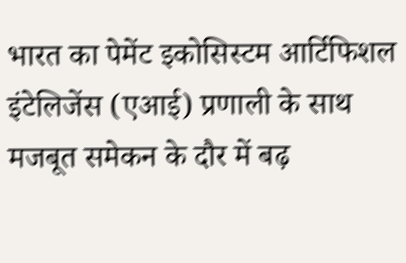भारत का पेमेंट इकोसिस्टम आर्टिफिशल इंटेलिजेंस (एआई) प्रणाली के साथ मजबूत समेकन के दौर में बढ़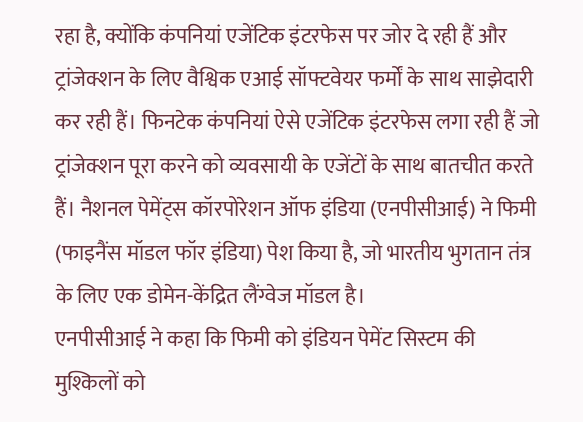रहा है, क्योंकि कंपनियां एजेंटिक इंटरफेस पर जोर दे रही हैं और ट्रांजेक्शन के लिए वैश्विक एआई सॉफ्टवेयर फर्मों के साथ साझेदारी कर रही हैं। फिनटेक कंपनियां ऐसे एजेंटिक इंटरफेस लगा रही हैं जो ट्रांजेक्शन पूरा करने को व्यवसायी के एजेंटों के साथ बातचीत करते हैं। नैशनल पेमेंट्स कॉरपोरेशन ऑफ इंडिया (एनपीसीआई) ने फिमी (फाइनैंस मॉडल फॉर इंडिया) पेश किया है, जो भारतीय भुगतान तंत्र के लिए एक डोमेन-केंद्रित लैंग्वेज मॉडल है।
एनपीसीआई ने कहा कि फिमी को इंडियन पेमेंट सिस्टम की मुश्किलों को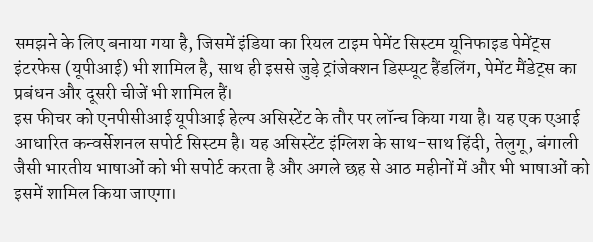समझने के लिए बनाया गया है, जिसमें इंडिया का रियल टाइम पेमेंट सिस्टम यूनिफाइड पेमेंट्स इंटरफेस (यूपीआई) भी शामिल है, साथ ही इससे जुड़े ट्रांजेक्शन डिस्प्यूट हैंडलिंग, पेमेंट मैंडेट्स का प्रबंधन और दूसरी चीजें भी शामिल हैं।
इस फीचर को एनपीसीआई यूपीआई हेल्प असिस्टेंट के तौर पर लॉन्च किया गया है। यह एक एआई आधारित कन्वर्सेशनल सपोर्ट सिस्टम है। यह असिस्टेंट इंग्लिश के साथ-साथ हिंदी, तेलुगू, बंगाली जैसी भारतीय भाषाओं को भी सपोर्ट करता है और अगले छह से आठ महीनों में और भी भाषाओं को इसमें शामिल किया जाएगा।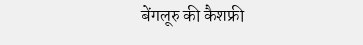बेंगलूरु की कैशफ्री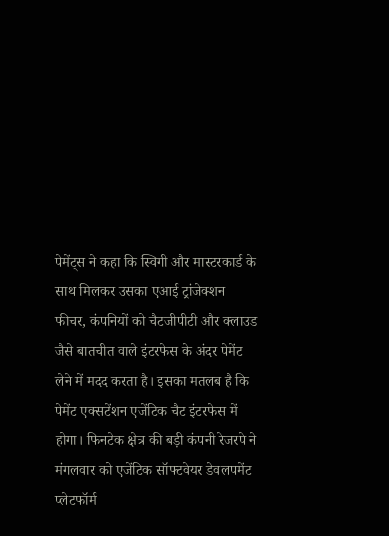पेमेंट्स ने कहा कि स्विगी और मास्टरकार्ड के साथ मिलकर उसका एआई ट्रांजेक्शन फीचर, कंपनियों को चैटजीपीटी और क्लाउड जैसे बातचीत वाले इंटरफेस के अंदर पेमेंट लेने में मदद करता है। इसका मतलब है कि पेमेंट एक्सटेंशन एजेंटिक चैट इंटरफेस में होगा। फिनटेक क्षेत्र की बड़ी कंपनी रेजरपे ने मंगलवार को एजेंटिक सॉफ्टवेयर डेवलपमेंट प्लेटफॉर्म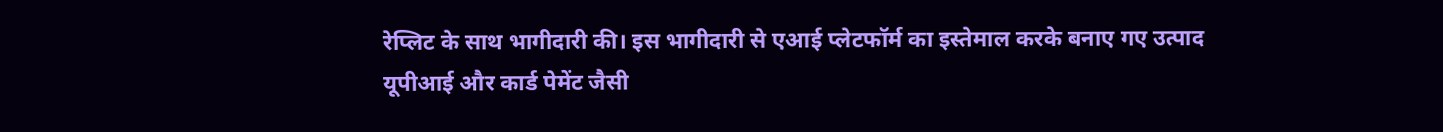रेप्लिट के साथ भागीदारी की। इस भागीदारी से एआई प्लेटफॉर्म का इस्तेमाल करके बनाए गए उत्पाद यूपीआई और कार्ड पेमेंट जैसी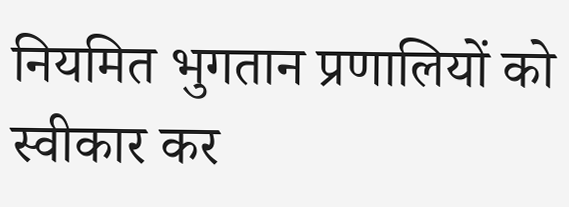नियमित भुगतान प्रणालियों को स्वीकार कर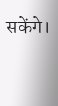सकेंगे।